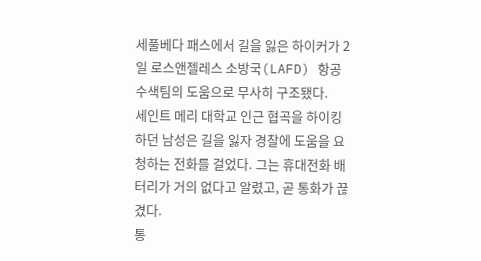세풀베다 패스에서 길을 잃은 하이커가 2일 로스앤젤레스 소방국(LAFD) 항공 수색팀의 도움으로 무사히 구조됐다.
세인트 메리 대학교 인근 협곡을 하이킹하던 남성은 길을 잃자 경찰에 도움을 요청하는 전화를 걸었다. 그는 휴대전화 배터리가 거의 없다고 알렸고, 곧 통화가 끊겼다.
통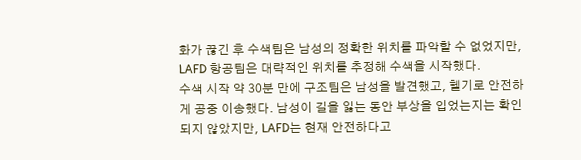화가 끊긴 후 수색팀은 남성의 정확한 위치를 파악할 수 없었지만, LAFD 항공팀은 대략적인 위치를 추정해 수색을 시작했다.
수색 시작 약 30분 만에 구조팀은 남성을 발견했고, 헬기로 안전하게 공중 이송했다. 남성이 길을 잃는 동안 부상을 입었는지는 확인되지 않았지만, LAFD는 현재 안전하다고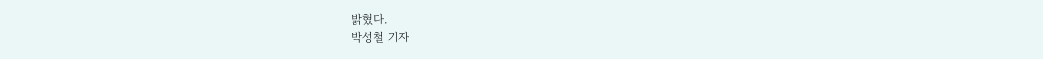밝혔다.
박성철 기자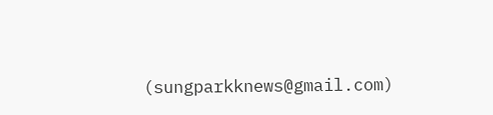(sungparkknews@gmail.com)